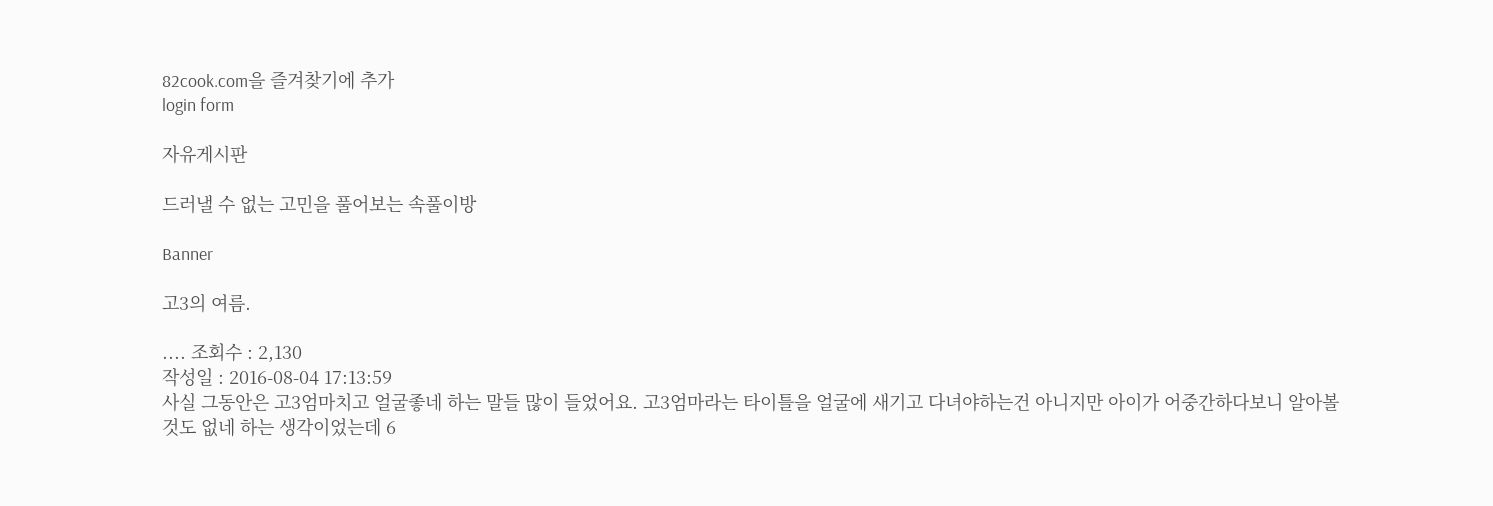82cook.com을 즐겨찾기에 추가
login form

자유게시판

드러낼 수 없는 고민을 풀어보는 속풀이방

Banner

고3의 여름.

.... 조회수 : 2,130
작성일 : 2016-08-04 17:13:59
사실 그동안은 고3엄마치고 얼굴좋네 하는 말들 많이 들었어요. 고3엄마라는 타이틀을 얼굴에 새기고 다녀야하는건 아니지만 아이가 어중간하다보니 알아볼것도 없네 하는 생각이었는데 6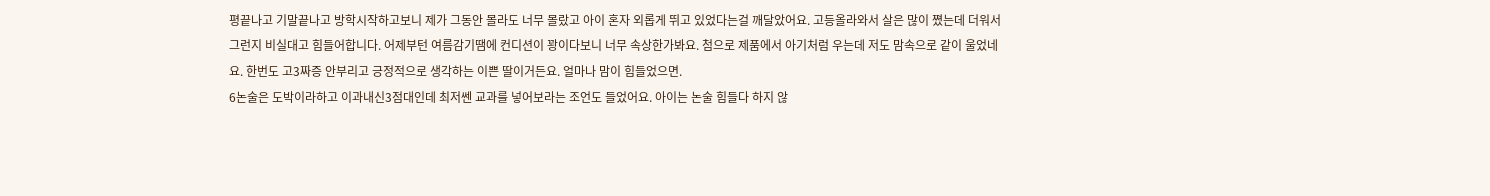평끝나고 기말끝나고 방학시작하고보니 제가 그동안 몰라도 너무 몰랐고 아이 혼자 외롭게 뛰고 있었다는걸 깨달았어요. 고등올라와서 살은 많이 쪘는데 더워서 그런지 비실대고 힘들어합니다. 어제부턴 여름감기땜에 컨디션이 꽝이다보니 너무 속상한가봐요. 첨으로 제품에서 아기처럼 우는데 저도 맘속으로 같이 울었네요. 한번도 고3짜증 안부리고 긍정적으로 생각하는 이쁜 딸이거든요. 얼마나 맘이 힘들었으면.
6논술은 도박이라하고 이과내신3점대인데 최저쎈 교과를 넣어보라는 조언도 들었어요. 아이는 논술 힘들다 하지 않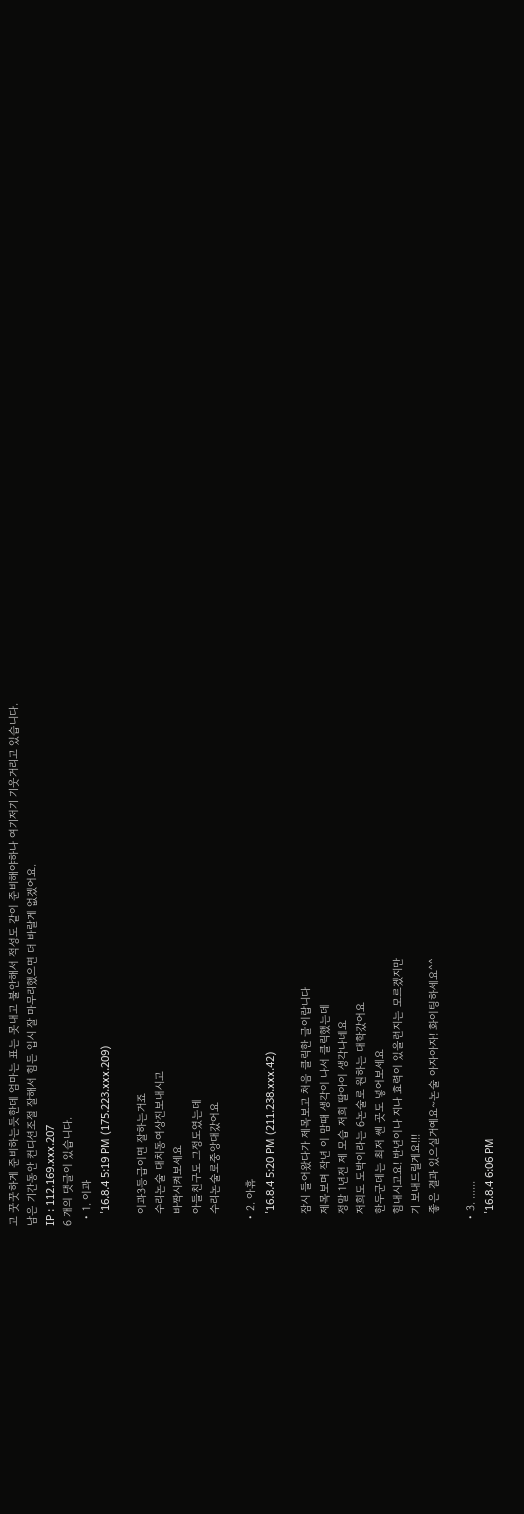고 꿋꿋하게 준비하는듯한데 엄마는 표는 못내고 불안해서 적성도 같이 준비해야하나 여기저기 기웃거리고 있습니다.
남은 기간동안 컨디션조절 잘해서 힘든 입시 잘 마무리했으면 더 바랄게 없겠어요.
IP : 112.169.xxx.207
6 개의 댓글이 있습니다.
  • 1. 이과
    '16.8.4 5:19 PM (175.223.xxx.209)

    이과3등급이면 잘하는거죠
    수리논술 대치동여상진보내시고
    바짝시켜보세요
    아들친구도 그정도였는데
    수리논술로중앙대갔어요

  • 2. 아휴
    '16.8.4 5:20 PM (211.238.xxx.42)

    잠시 들어왔다가 제목보고 처음 클릭한 글이랍니다
    제목보며 작년 이 맘때 생각이 나서 클릭했는데
    정말 1년전 제 모습 저희 딸아이 생각나네요
    저희도 도박이라는 6논술로 원하는 대학갔어요
    한두군데는 최저 쎈 곳도 넣어보세요
    힘내시고요! 반년이나 지나 효력이 있을런지는 모르겠지만
    기 보내드릴게요!!!
    좋은 결과 있으실거예요~논술 아자아자! 화이팅하세요^^

  • 3. ......
    '16.8.4 6:06 PM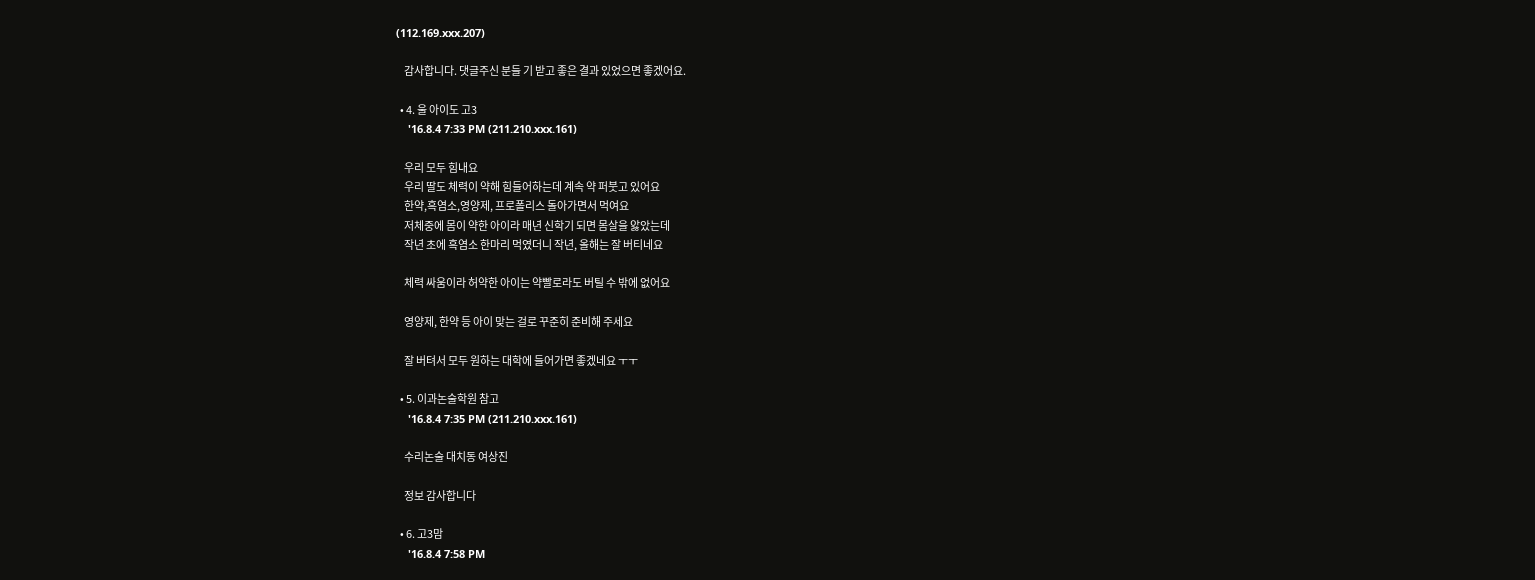(112.169.xxx.207)

    감사합니다. 댓글주신 분들 기 받고 좋은 결과 있었으면 좋겠어요.

  • 4. 울 아이도 고3
    '16.8.4 7:33 PM (211.210.xxx.161)

    우리 모두 힘내요
    우리 딸도 체력이 약해 힘들어하는데 계속 약 퍼붓고 있어요
    한약,흑염소,영양제, 프로폴리스 돌아가면서 먹여요
    저체중에 몸이 약한 아이라 매년 신학기 되면 몸살을 앓았는데
    작년 초에 흑염소 한마리 먹였더니 작년, 올해는 잘 버티네요

    체력 싸움이라 허약한 아이는 약빨로라도 버틸 수 밖에 없어요

    영양제, 한약 등 아이 맞는 걸로 꾸준히 준비해 주세요

    잘 버텨서 모두 원하는 대학에 들어가면 좋겠네요 ㅜㅜ

  • 5. 이과논술학원 참고
    '16.8.4 7:35 PM (211.210.xxx.161)

    수리논술 대치동 여상진

    정보 감사합니다

  • 6. 고3맘
    '16.8.4 7:58 PM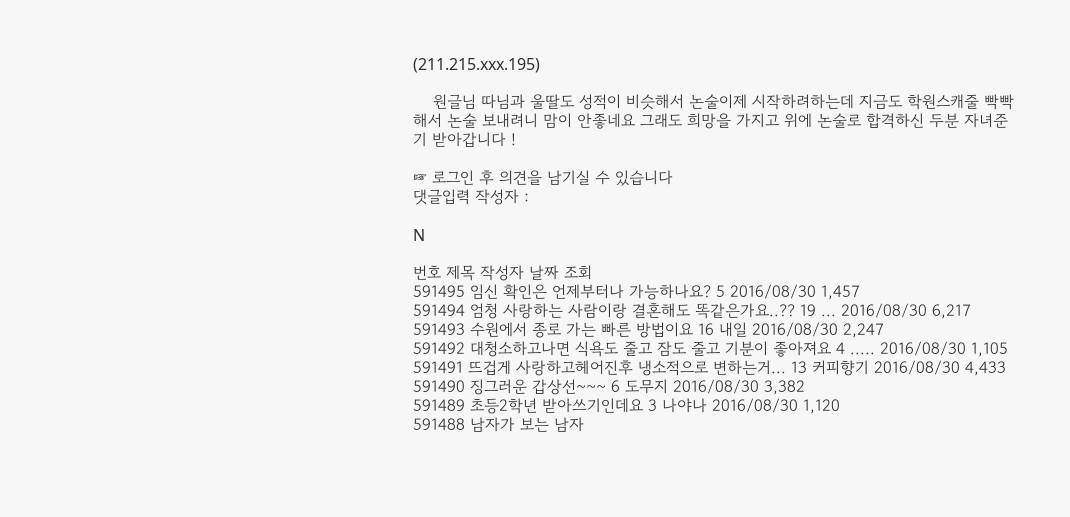(211.215.xxx.195)

    원글님 따님과 울딸도 성적이 비슷해서 논술이제 시작하려하는데 지금도 학원스캐줄 빡빡해서 논술 보내려니 맘이 안좋네요 그래도 희망을 가지고 위에 논술로 합격하신 두분 자녀준 기 받아갑니다 !

☞ 로그인 후 의견을 남기실 수 있습니다
댓글입력 작성자 :

N

번호 제목 작성자 날짜 조회
591495 임신 확인은 언제부터나 가능하나요? 5 2016/08/30 1,457
591494 엄청 사랑하는 사람이랑 결혼해도 똑같은가요..?? 19 ... 2016/08/30 6,217
591493 수원에서 종로 가는 빠른 방법이요 16 내일 2016/08/30 2,247
591492 대청소하고나면 식욕도 줄고 잠도 줄고 기분이 좋아져요 4 ..... 2016/08/30 1,105
591491 뜨겁게 사랑하고헤어진후 냉소적으로 변하는거... 13 커피향기 2016/08/30 4,433
591490 징그러운 갑상선~~~ 6 도무지 2016/08/30 3,382
591489 초등2학년 받아쓰기인데요 3 나야나 2016/08/30 1,120
591488 남자가 보는 남자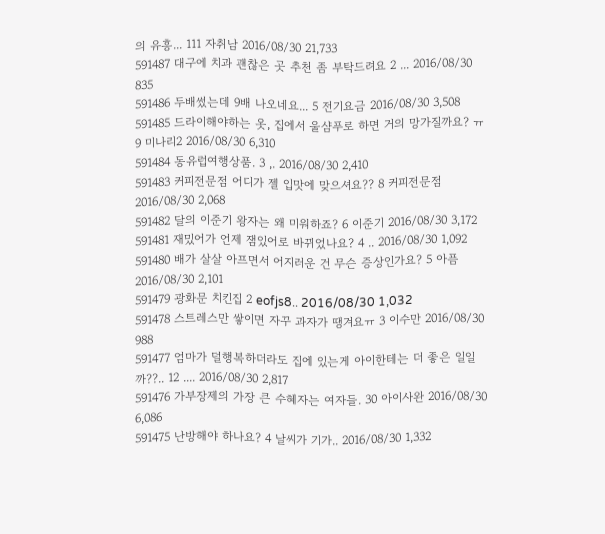의 유흥... 111 자취남 2016/08/30 21,733
591487 대구에 치과 괜찮은 곳 추천 좀 부탁드려요 2 ... 2016/08/30 835
591486 두배썼는데 9배 나오네요... 5 전기요금 2016/08/30 3,508
591485 드라이해야하는 옷, 집에서 울샴푸로 하면 거의 망가질까요? ㅠ 9 미나리2 2016/08/30 6,310
591484 동유럽여행상품. 3 ,. 2016/08/30 2,410
591483 커피전문점 어디가 젤 입맛에 맞으셔요?? 8 커피전문점 2016/08/30 2,068
591482 달의 이준기 왕자는 왜 미워하죠? 6 이준기 2016/08/30 3,172
591481 재밌어가 언제 잼있어로 바뀌었나요? 4 .. 2016/08/30 1,092
591480 배가 살살 아프면서 어지러운 건 무슨 증상인가요? 5 아픔 2016/08/30 2,101
591479 광화문 치킨집 2 eofjs8.. 2016/08/30 1,032
591478 스트레스만 쌓이면 자꾸 과자가 땡겨요ㅠ 3 이수만 2016/08/30 988
591477 엄마가 덜행복하더라도 집에 있는게 아이한테는 더 좋은 일일까??.. 12 .... 2016/08/30 2,817
591476 가부장제의 가장 큰 수혜자는 여자들. 30 아이사완 2016/08/30 6,086
591475 난방해야 하나요? 4 날씨가 기가.. 2016/08/30 1,332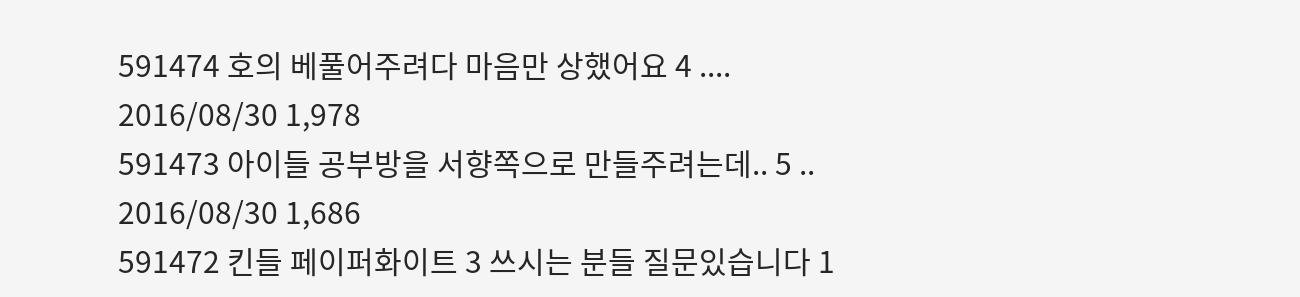591474 호의 베풀어주려다 마음만 상했어요 4 .... 2016/08/30 1,978
591473 아이들 공부방을 서향쪽으로 만들주려는데.. 5 .. 2016/08/30 1,686
591472 킨들 페이퍼화이트 3 쓰시는 분들 질문있습니다 1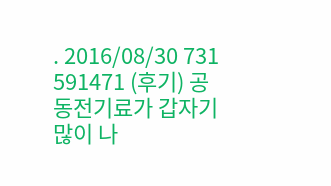. 2016/08/30 731
591471 (후기) 공동전기료가 갑자기 많이 나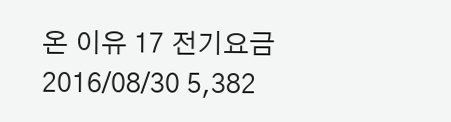온 이유 17 전기요금 2016/08/30 5,382